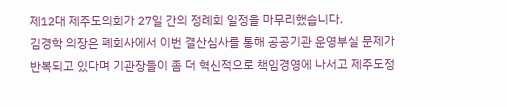제12대 제주도의회가 27일 간의 정례회 일정을 마무리했습니다.
김경학 의장은 폐회사에서 이번 결산심사를 통해 공공기관 운영부실 문제가 반복되고 있다며 기관장들이 좀 더 혁신적으로 책임경영에 나서고 제주도정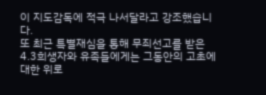이 지도감독에 적극 나서달라고 강조했습니다.
또 최근 특별재심을 통해 무죄선고를 받은 4.3희생자와 유족들에게는 그동안의 고초에 대한 위로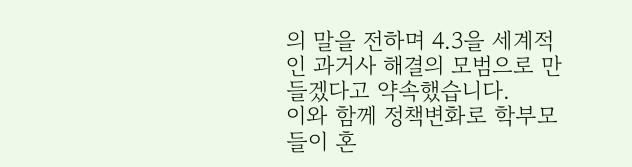의 말을 전하며 4.3을 세계적인 과거사 해결의 모범으로 만들겠다고 약속했습니다.
이와 함께 정책변화로 학부모들이 혼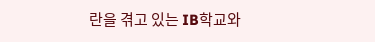란을 겪고 있는 IB학교와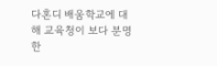다혼디 배움학교에 대해 교육청이 보다 분명한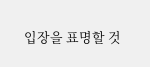입장을 표명할 것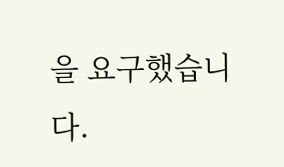을 요구했습니다.